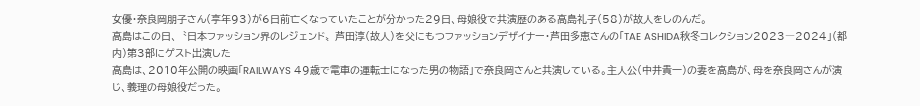女優・奈良岡朋子さん(享年93)が6日前亡くなっていたことが分かった29日、母娘役で共演歴のある高島礼子(58)が故人をしのんだ。
高島はこの日、〝日本ファッション界のレジェンド〟芦田淳(故人)を父にもつファッションデザイナー・芦田多恵さんの「TAE ASHIDA秋冬コレクション2023―2024」(都内)第3部にゲスト出演した
高島は、2010年公開の映画「RAILWAYS 49歳で電車の運転士になった男の物語」で奈良岡さんと共演している。主人公(中井貴一)の妻を高島が、母を奈良岡さんが演じ、義理の母娘役だった。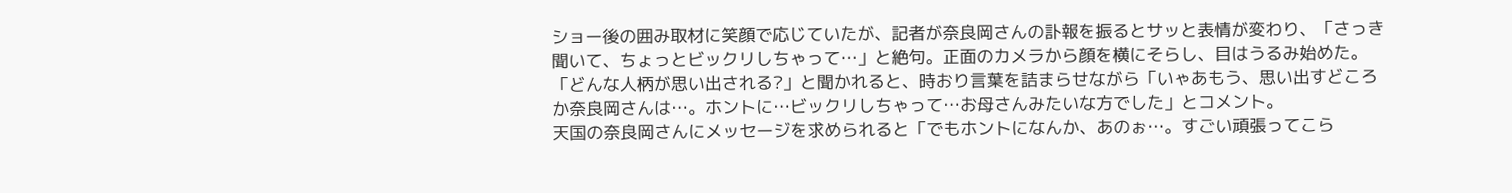ショー後の囲み取材に笑顔で応じていたが、記者が奈良岡さんの訃報を振るとサッと表情が変わり、「さっき聞いて、ちょっとビックリしちゃって…」と絶句。正面のカメラから顔を横にそらし、目はうるみ始めた。
「どんな人柄が思い出される?」と聞かれると、時おり言葉を詰まらせながら「いゃあもう、思い出すどころか奈良岡さんは…。ホントに…ビックリしちゃって…お母さんみたいな方でした」とコメント。
天国の奈良岡さんにメッセージを求められると「でもホントになんか、あのぉ…。すごい頑張ってこら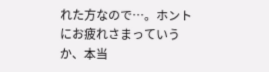れた方なので…。ホントにお疲れさまっていうか、本当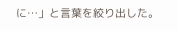に…」と言葉を絞り出した。